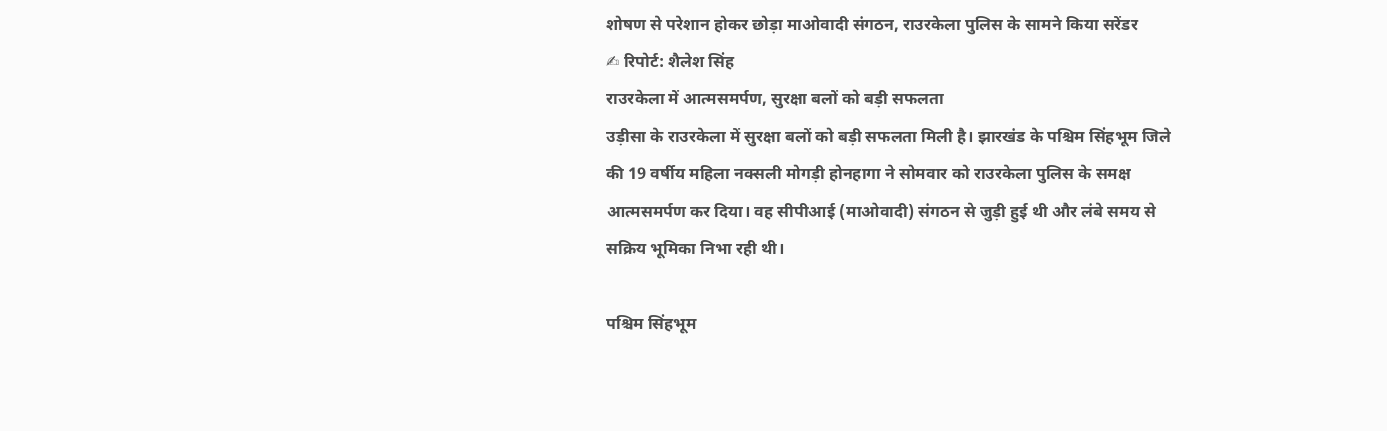शोषण से परेशान होकर छोड़ा माओवादी संगठन, राउरकेला पुलिस के सामने किया सरेंडर
✍ रिपोर्ट: शैलेश सिंह
राउरकेला में आत्मसमर्पण, सुरक्षा बलों को बड़ी सफलता
उड़ीसा के राउरकेला में सुरक्षा बलों को बड़ी सफलता मिली है। झारखंड के पश्चिम सिंहभूम जिले की 19 वर्षीय महिला नक्सली मोगड़ी होनहागा ने सोमवार को राउरकेला पुलिस के समक्ष आत्मसमर्पण कर दिया। वह सीपीआई (माओवादी) संगठन से जुड़ी हुई थी और लंबे समय से सक्रिय भूमिका निभा रही थी।

पश्चिम सिंहभूम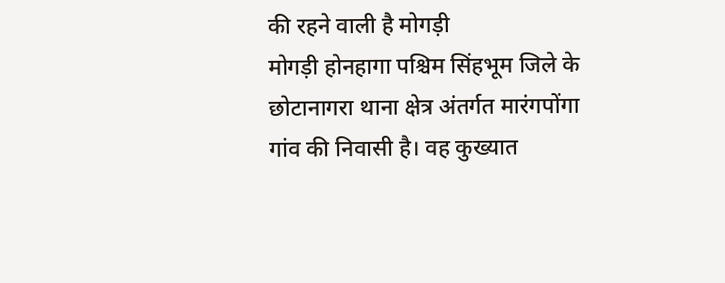की रहने वाली है मोगड़ी
मोगड़ी होनहागा पश्चिम सिंहभूम जिले के छोटानागरा थाना क्षेत्र अंतर्गत मारंगपोंगा गांव की निवासी है। वह कुख्यात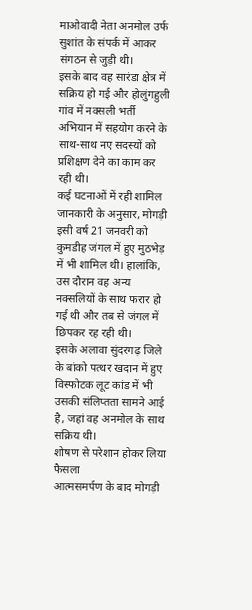माओवादी नेता अनमोल उर्फ सुशांत के संपर्क में आकर संगठन से जुड़ी थी।
इसके बाद वह सारंडा क्षेत्र में सक्रिय हो गई और होलुंगहुली गांव में नक्सली भर्ती अभियान में सहयोग करने के साथ-साथ नए सदस्यों को प्रशिक्षण देने का काम कर रही थी।
कई घटनाओं में रही शामिल
जानकारी के अनुसार, मोगड़ी इसी वर्ष 21 जनवरी को कुमडीह जंगल में हुए मुठभेड़ में भी शामिल थी। हालांकि, उस दौरान वह अन्य नक्सलियों के साथ फरार हो गई थी और तब से जंगल में छिपकर रह रही थी।
इसके अलावा सुंदरगढ़ जिले के बांको पत्थर खदान में हुए विस्फोटक लूट कांड में भी उसकी संलिप्तता सामने आई है, जहां वह अनमोल के साथ सक्रिय थी।
शोषण से परेशान होकर लिया फैसला
आत्मसमर्पण के बाद मोगड़ी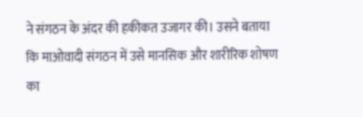ने संगठन के अंदर की हकीकत उजागर की। उसने बताया कि माओवादी संगठन में उसे मानसिक और शारीरिक शोषण का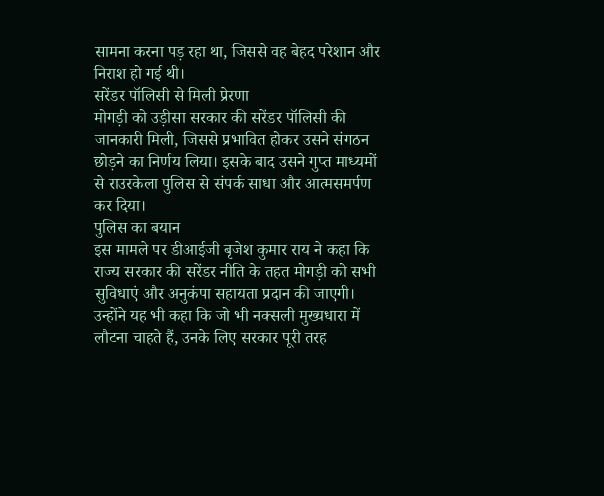सामना करना पड़ रहा था, जिससे वह बेहद परेशान और निराश हो गई थी।
सरेंडर पॉलिसी से मिली प्रेरणा
मोगड़ी को उड़ीसा सरकार की सरेंडर पॉलिसी की जानकारी मिली, जिससे प्रभावित होकर उसने संगठन छोड़ने का निर्णय लिया। इसके बाद उसने गुप्त माध्यमों से राउरकेला पुलिस से संपर्क साधा और आत्मसमर्पण कर दिया।
पुलिस का बयान
इस मामले पर डीआईजी बृजेश कुमार राय ने कहा कि राज्य सरकार की सरेंडर नीति के तहत मोगड़ी को सभी सुविधाएं और अनुकंपा सहायता प्रदान की जाएगी।
उन्होंने यह भी कहा कि जो भी नक्सली मुख्यधारा में लौटना चाहते हैं, उनके लिए सरकार पूरी तरह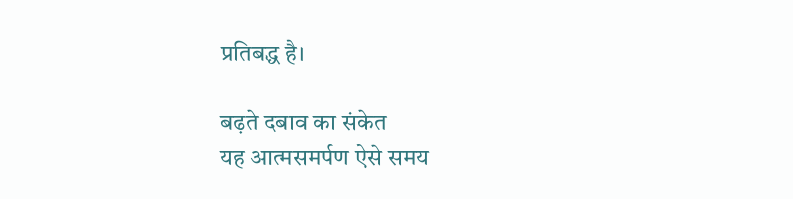प्रतिबद्ध है।

बढ़ते दबाव का संकेत
यह आत्मसमर्पण ऐसे समय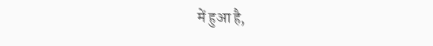में हुआ है,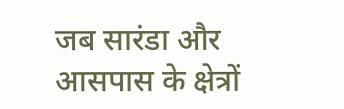जब सारंडा और आसपास के क्षेत्रों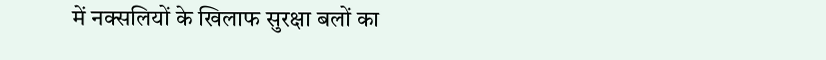में नक्सलियों के खिलाफ सुरक्षा बलों का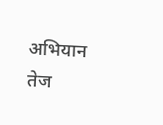अभियान तेज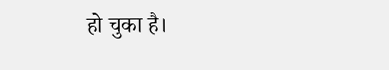हो चुका है।